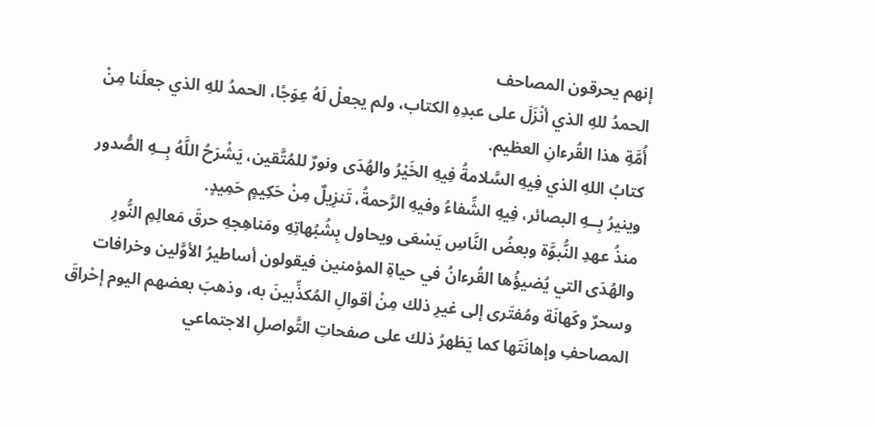إنهم يحرقون المصاحف
الحمدُ للهِ الذي أنْزَلَ على عبدِهِ الكتاب، ولم يجعلْ لَهُ عِوَجًا، الحمدُ للهِ الذي جعلَنا مِنْ أُمَّةِ هذا القُرءانِ العظيم.
كتابُ اللهِ الذي فِيهِ السَّلامةُ فِيهِ الخَيْرُ والهُدَى ونورٌ للمُتَّقين، يَشْرَحُ اللَّهُ بِــهِ الصُّدور وينيرُ بِــهِ البصائر، فِيهِ الشِّفاءُ وفيهِ الرَّحمةُ، تَنزِيلٌ مِنْ حَكِيمٍ حَمِيدٍ.
منذُ عهدِ النُّبوَّة وبعضُ النَّاسِ يَسْعَى ويحاول بِشُبُهاتِهِ ومَناهِجهِ حرقَ مَعالِمِ النُّورِ والهُدَى التي يُضيؤُها القُرءانُ في حياةِ المؤمنين فيقولون أساطيرُ الأوَّلين وخرافات وسحرٌ وكَهانَة ومُفتَرى إلى غيرِ ذلك مِنْ أقوالِ المُكذِّبينَ به، وذهبَ بعضهم اليوم إحْراقَ المصاحفِ وإهانَتَها كما يَظهرُ ذلك على صفحاتِ التَّواصلِ الاجتماعي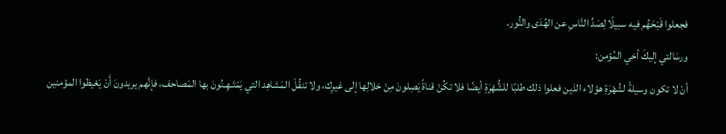فجعلوا قَبْحَهُم فيه سبيلًا لِصَدِّ النَّاسِ عن الهُدَى والنُّور.
ورسَالتي إليكَ أخي المُؤمن:
أنْ لا تكون وسيلةً لشُهْرَةِ هؤلاء الذين فعلوا ذلك طلبًا للشُّهْرَةِ أيضًا فلا تكُنْ قناةً يَصِلونَ مِنْ خلالِها إلى غيرِك، ولا تنقُلْ المَشاهِد التي يَمْتَـهِـنُونَ بها المَصاحف، فإنَّهم يريدونَ أَنْ يَغيظوا المؤمنين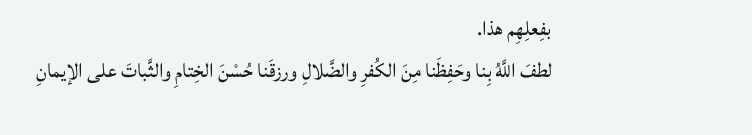بفِعلِهِم هذا.
لطفَ اللَّهُ بِنا وحَفِظَنا مِنَ الكُفرِ والضَّلالِ ورزقَنا حُسْنَ الخِتامِ والثَّباتَ على الإيمانِ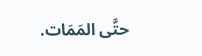حتَّى المَمَات.